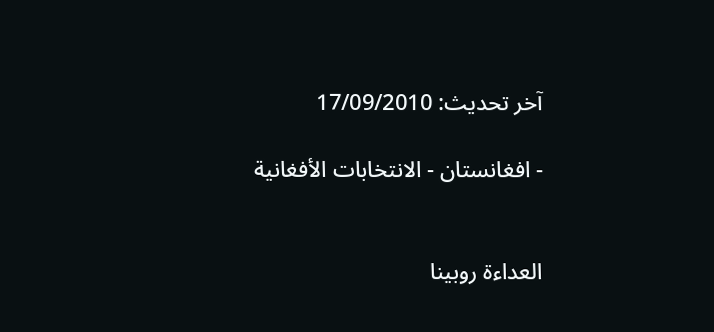آخر تحديث: 17/09/2010

- افغانستان - الانتخابات الأفغانية


العداءة روبينا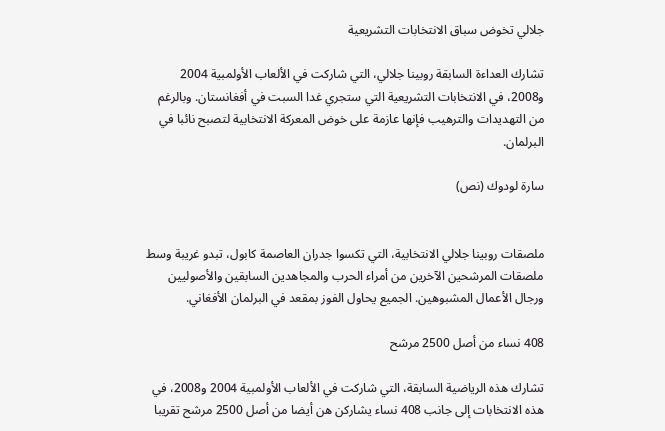جلالي تخوض سباق الانتخابات التشريعية

تشارك العداءة السابقة روبينا جلالي، التي شاركت في الألعاب الأولمبية 2004 و2008، في الانتخابات التشريعية التي ستجري غدا السبت في أفغانستان. وبالرغم من التهديدات والترهيب فإنها عازمة على خوض المعركة الانتخابية لتصبح نائبا في البرلمان.

سارة لودوك (نص)


ملصقات روبينا جلالي الانتخابية، التي تكسوا جدران العاصمة كابول، تبدو غريبة وسط ملصقات المرشحين الآخرين من أمراء الحرب والمجاهدين السابقين والأصوليين ورجال الأعمال المشبوهين. الجميع يحاول الفوز بمقعد في البرلمان الأفغاني.

408 نساء من أصل 2500 مرشح

تشارك هذه الرياضية السابقة، التي شاركت في الألعاب الأولمبية 2004 و2008، في هذه الانتخابات إلى جانب 408 نساء يشاركن هن أيضا من أصل 2500 مرشح تقريبا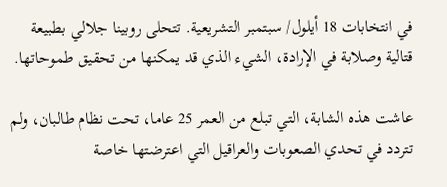في انتخابات 18 أيلول/ سبتمبر التشريعية. تتحلى روبينا جلالي بطبيعة قتالية وصلابة في الإرادة، الشيء الذي قد يمكنها من تحقيق طموحاتها.

عاشت هذه الشابة، التي تبلع من العمر 25 عاما، تحت نظام طالبان، ولم تتردد في تحدي الصعوبات والعراقيل التي اعترضتها خاصة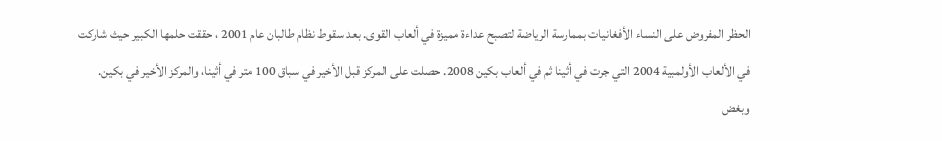الحظر المفروض على النساء الأفغانيات بممارسة الرياضة لتصبح عداءة مميزة في ألعاب القوى. بعد سقوط نظام طالبان عام 2001 ، حققت حلمها الكبير حيث شاركت في الألعاب الأولمبية 2004 التي جرت في أثينا ثم في ألعاب بكين 2008. حصلت على المركز قبل الأخير في سباق 100 متر في أثينا، والمركز الأخير في بكين. وبغض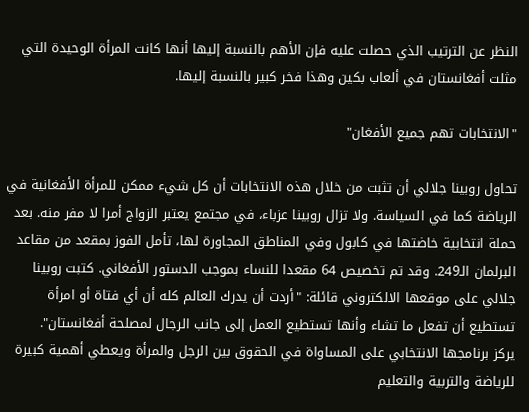النظر عن الترتيب الذي حصلت عليه فإن الأهم بالنسبة إليها أنها كانت المرأة الوحيدة التي مثلت أفغانستان في ألعاب بكين وهذا فخر كبير بالنسبة إليها.

"الانتخابات تهم جميع الأفغان"

تحاول روبينا جلالي أن تثبت من خلال هذه الانتخابات أن كل شيء ممكن للمرأة الأفغانية في الرياضة كما في السياسة. ولا تزال روبينا عزباء، في مجتمع يعتبر الزواج أمرا لا مفر منه. بعد حملة انتخابية خاضتها في كابول وفي المناطق المجاورة لها، تأمل الفوز بمقعد من مقاعد البرلمان الـ249. وقد تم تخصيص 64 مقعدا للنساء بموجب الدستور الأفغاني. كتبت روبينا جلالي على موقعها الالكتروني قائلة: "أردت أن يدرك العالم كله أن أي فتاة أو امرأة تستطيع أن تفعل ما تشاء وأنها تستطيع العمل إلى جانب الرجال لمصلحة أفغانستان".
يركز برنامجها الانتخابي على المساواة في الحقوق بين الرجل والمرأة ويعطي أهمية كبيرة للرياضة والتربية والتعليم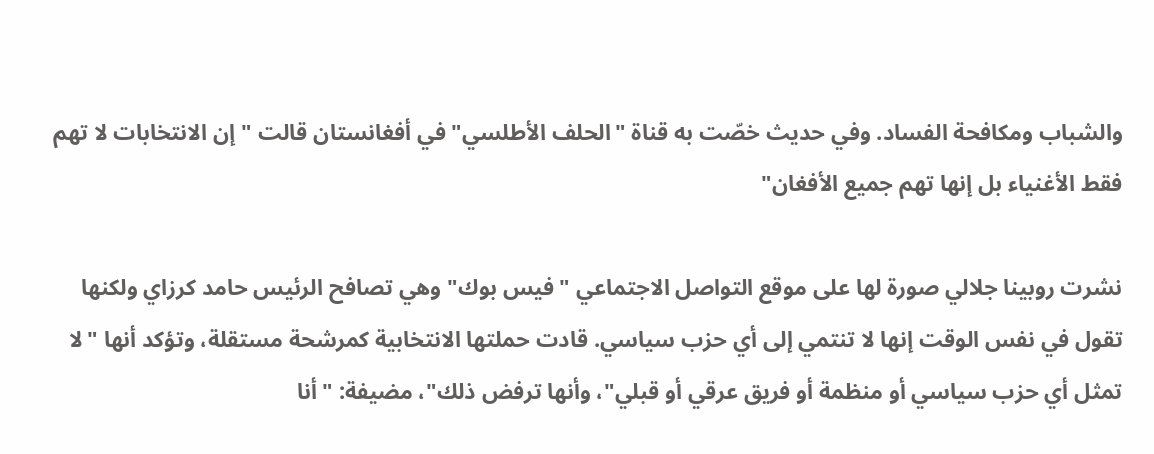والشباب ومكافحة الفساد. وفي حديث خصّت به قناة "الحلف الأطلسي" في أفغانستان قالت "إن الانتخابات لا تهم فقط الأغنياء بل إنها تهم جميع الأفغان"

نشرت روبينا جلالي صورة لها على موقع التواصل الاجتماعي "فيس بوك" وهي تصافح الرئيس حامد كرزاي ولكنها تقول في نفس الوقت إنها لا تنتمي إلى أي حزب سياسي. قادت حملتها الانتخابية كمرشحة مستقلة، وتؤكد أنها "لا تمثل أي حزب سياسي أو منظمة أو فريق عرقي أو قبلي"، وأنها ترفض ذلك"، مضيفة: "أنا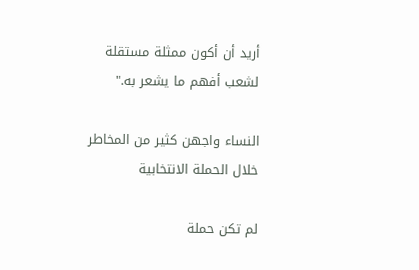أريد أن أكون ممثلة مستقلة لشعب أفهم ما يشعر به."

النساء واجهن كثير من المخاطر خلال الحملة الانتخابية

لم تكن حملة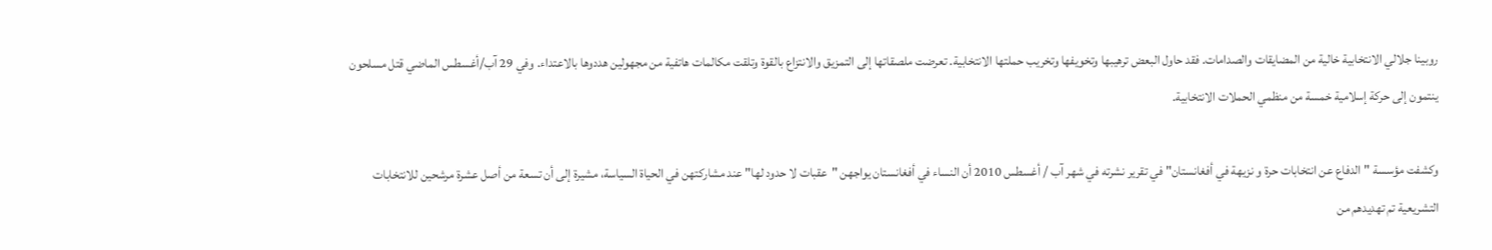روبينا جلالي الانتخابية خالية من المضايقات والصدامات. فقد حاول البعض ترهيبها وتخويفها وتخريب حملتها الانتخابية. تعرضت ملصقاتها إلى التمزيق والانتزاع بالقوة وتلقت مكالمات هاتفية من مجهولين هددوها بالاعتداء. وفي 29 آب/أغسطس الماضي قتل مسلحون ينتمون إلى حركة إسلامية خمسة من منظمي الحملات الانتخابية.

وكشفت مؤسسة "الدفاع عن انتخابات حرة و نزيهة في أفغانستان" في تقرير نشرته في شهر آب / أغسطس 2010 أن النساء في أفغانستان يواجهن "عقبات لا حدود لها" عند مشاركتهن في الحياة السياسة، مشيرة إلى أن تسعة من أصل عشرة مرشحين للانتخابات التشريعية تم تهديدهم من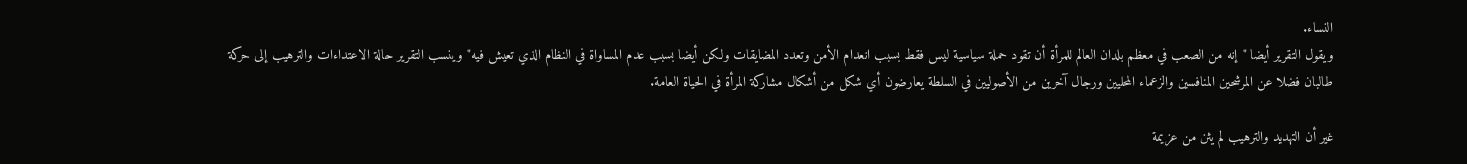النساء.
ويقول التقرير أيضا "إنه من الصعب في معظم بلدان العالم للمرأة أن تقود حملة سياسية ليس فقط بسبب انعدام الأمن وتعدد المضايقات ولكن أيضا بسبب عدم المساواة في النظام الذي تعيش فيه" وينسب التقرير حالة الاعتداءات والترهيب إلى حركة طالبان فضلا عن المرشحين المنافسين والزعماء المحليين ورجال آخرين من الأصوليين في السلطة يعارضون أي شكل من أشكال مشاركة المرأة في الحياة العامة.

غير أن التهديد والترهيب لم يثن من عزيمة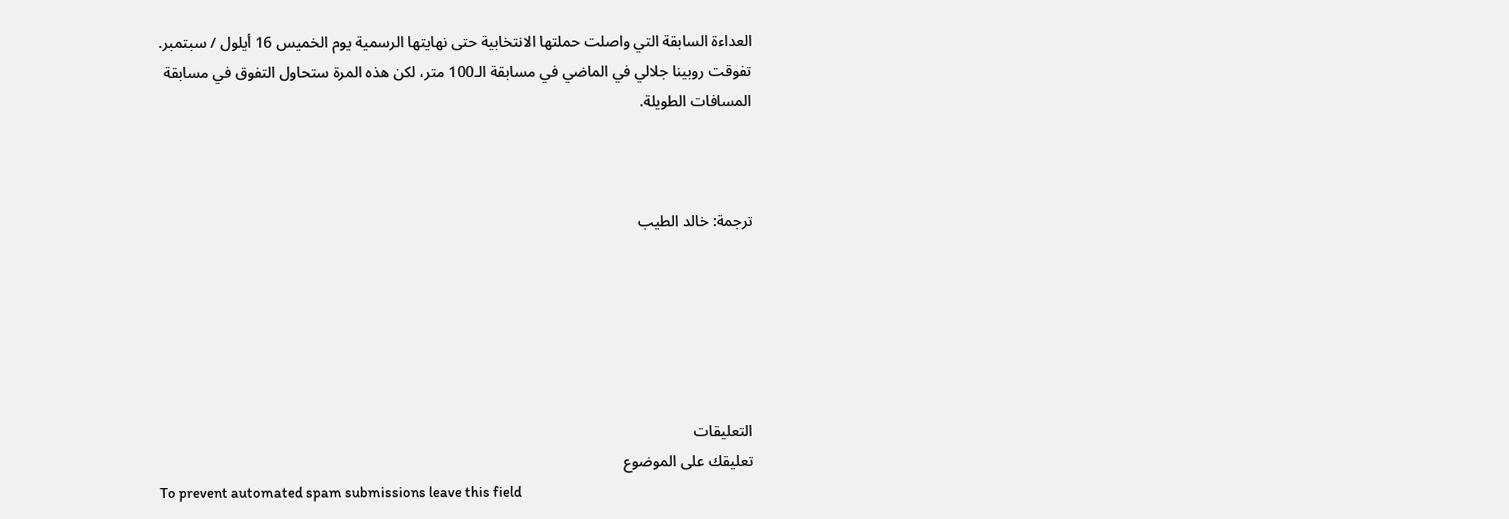العداءة السابقة التي واصلت حملتها الانتخابية حتى نهايتها الرسمية يوم الخميس 16 أيلول / سبتمبر. تفوقت روبينا جلالي في الماضي في مسابقة الـ100 متر، لكن هذه المرة ستحاول التفوق في مسابقة المسافات الطويلة.



ترجمة: خالد الطيب






التعليقات
تعليقك على الموضوع
To prevent automated spam submissions leave this field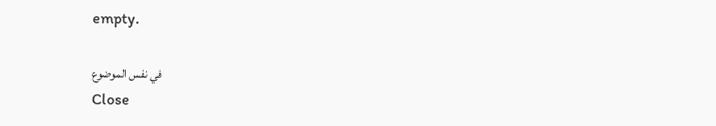empty.

في نفس الموضوع
Close